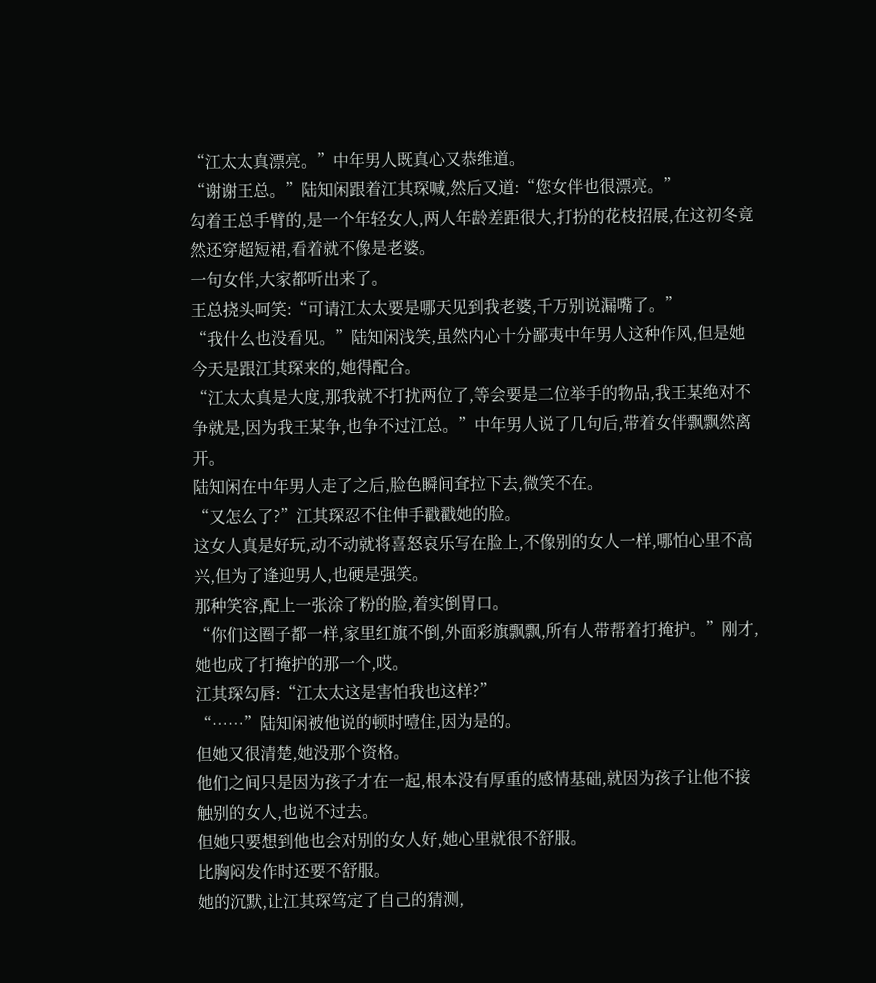“江太太真漂亮。”中年男人既真心又恭维道。
“谢谢王总。”陆知闲跟着江其琛喊,然后又道:“您女伴也很漂亮。”
勾着王总手臂的,是一个年轻女人,两人年龄差距很大,打扮的花枝招展,在这初冬竟然还穿超短裙,看着就不像是老婆。
一句女伴,大家都听出来了。
王总挠头呵笑:“可请江太太要是哪天见到我老婆,千万别说漏嘴了。”
“我什么也没看见。”陆知闲浅笑,虽然内心十分鄙夷中年男人这种作风,但是她今天是跟江其琛来的,她得配合。
“江太太真是大度,那我就不打扰两位了,等会要是二位举手的物品,我王某绝对不争就是,因为我王某争,也争不过江总。”中年男人说了几句后,带着女伴飘飘然离开。
陆知闲在中年男人走了之后,脸色瞬间耷拉下去,微笑不在。
“又怎么了?”江其琛忍不住伸手戳戳她的脸。
这女人真是好玩,动不动就将喜怒哀乐写在脸上,不像别的女人一样,哪怕心里不高兴,但为了逢迎男人,也硬是强笑。
那种笑容,配上一张涂了粉的脸,着实倒胃口。
“你们这圈子都一样,家里红旗不倒,外面彩旗飘飘,所有人带帮着打掩护。”刚才,她也成了打掩护的那一个,哎。
江其琛勾唇:“江太太这是害怕我也这样?”
“……”陆知闲被他说的顿时噎住,因为是的。
但她又很清楚,她没那个资格。
他们之间只是因为孩子才在一起,根本没有厚重的感情基础,就因为孩子让他不接触别的女人,也说不过去。
但她只要想到他也会对别的女人好,她心里就很不舒服。
比胸闷发作时还要不舒服。
她的沉默,让江其琛笃定了自己的猜测,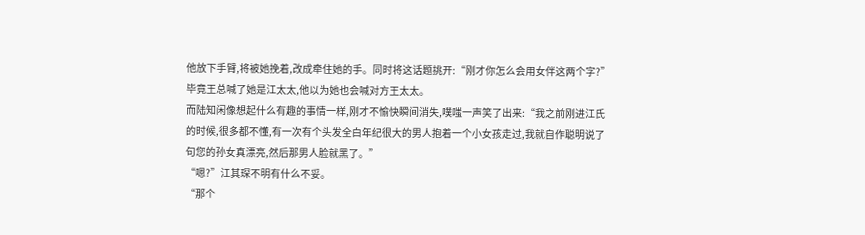他放下手臂,将被她挽着,改成牵住她的手。同时将这话题挑开:“刚才你怎么会用女伴这两个字?”
毕竟王总喊了她是江太太,他以为她也会喊对方王太太。
而陆知闲像想起什么有趣的事情一样,刚才不愉快瞬间消失,噗嗤一声笑了出来:“我之前刚进江氏的时候,很多都不懂,有一次有个头发全白年纪很大的男人抱着一个小女孩走过,我就自作聪明说了句您的孙女真漂亮,然后那男人脸就黑了。”
“嗯?”江其琛不明有什么不妥。
“那个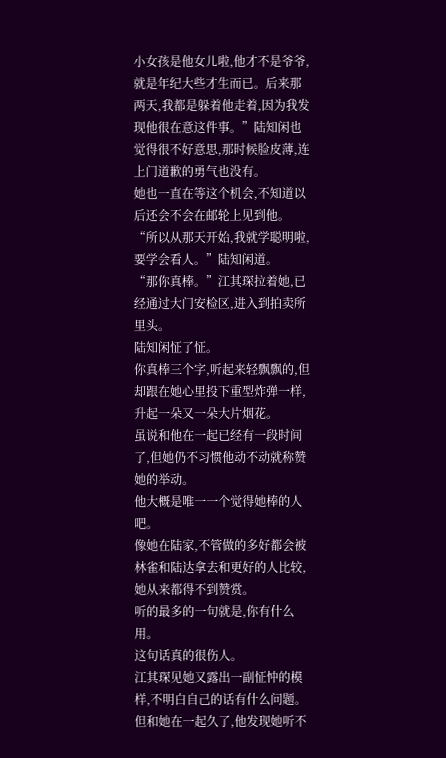小女孩是他女儿啦,他才不是爷爷,就是年纪大些才生而已。后来那两天,我都是躲着他走着,因为我发现他很在意这件事。”陆知闲也觉得很不好意思,那时候脸皮薄,连上门道歉的勇气也没有。
她也一直在等这个机会,不知道以后还会不会在邮轮上见到他。
“所以从那天开始,我就学聪明啦,要学会看人。”陆知闲道。
“那你真棒。”江其琛拉着她,已经通过大门安检区,进入到拍卖所里头。
陆知闲怔了怔。
你真棒三个字,听起来轻飘飘的,但却跟在她心里投下重型炸弹一样,升起一朵又一朵大片烟花。
虽说和他在一起已经有一段时间了,但她仍不习惯他动不动就称赞她的举动。
他大概是唯一一个觉得她棒的人吧。
像她在陆家,不管做的多好都会被林雀和陆达拿去和更好的人比较,她从来都得不到赞赏。
听的最多的一句就是,你有什么用。
这句话真的很伤人。
江其琛见她又露出一副怔忡的模样,不明白自己的话有什么问题。
但和她在一起久了,他发现她听不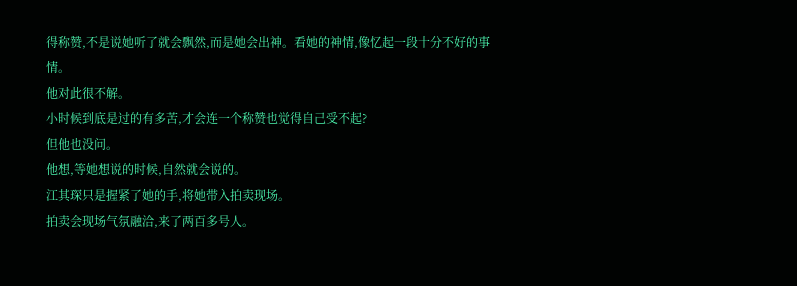得称赞,不是说她听了就会飘然,而是她会出神。看她的神情,像忆起一段十分不好的事情。
他对此很不解。
小时候到底是过的有多苦,才会连一个称赞也觉得自己受不起?
但他也没问。
他想,等她想说的时候,自然就会说的。
江其琛只是握紧了她的手,将她带入拍卖现场。
拍卖会现场气氛融洽,来了两百多号人。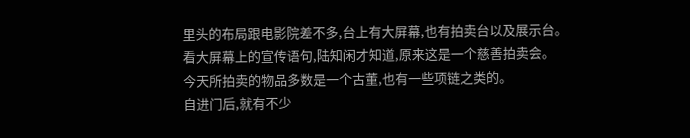里头的布局跟电影院差不多,台上有大屏幕,也有拍卖台以及展示台。
看大屏幕上的宣传语句,陆知闲才知道,原来这是一个慈善拍卖会。
今天所拍卖的物品多数是一个古董,也有一些项链之类的。
自进门后,就有不少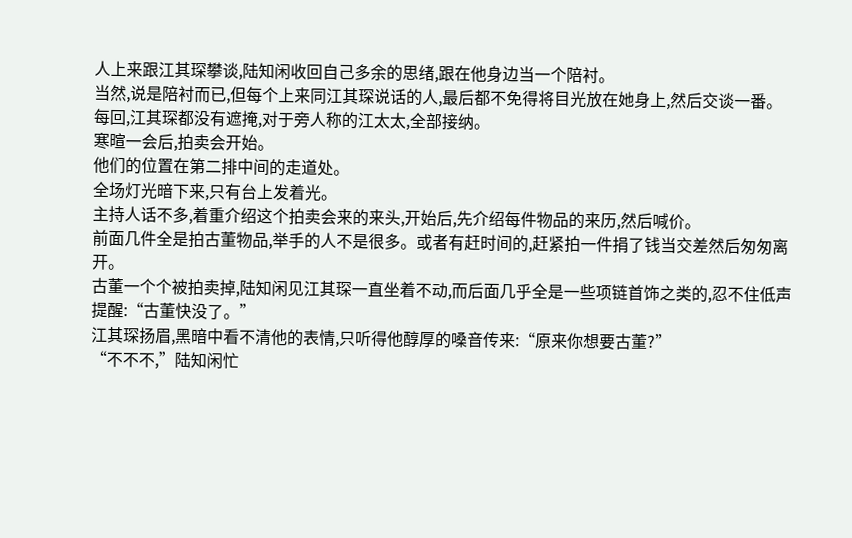人上来跟江其琛攀谈,陆知闲收回自己多余的思绪,跟在他身边当一个陪衬。
当然,说是陪衬而已,但每个上来同江其琛说话的人,最后都不免得将目光放在她身上,然后交谈一番。
每回,江其琛都没有遮掩,对于旁人称的江太太,全部接纳。
寒暄一会后,拍卖会开始。
他们的位置在第二排中间的走道处。
全场灯光暗下来,只有台上发着光。
主持人话不多,着重介绍这个拍卖会来的来头,开始后,先介绍每件物品的来历,然后喊价。
前面几件全是拍古董物品,举手的人不是很多。或者有赶时间的,赶紧拍一件捐了钱当交差然后匆匆离开。
古董一个个被拍卖掉,陆知闲见江其琛一直坐着不动,而后面几乎全是一些项链首饰之类的,忍不住低声提醒:“古董快没了。”
江其琛扬眉,黑暗中看不清他的表情,只听得他醇厚的嗓音传来:“原来你想要古董?”
“不不不,”陆知闲忙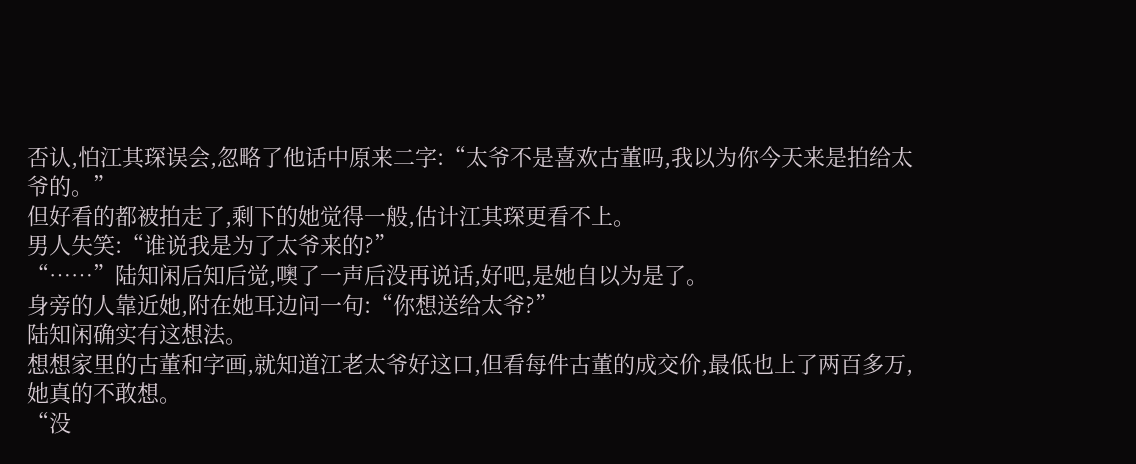否认,怕江其琛误会,忽略了他话中原来二字:“太爷不是喜欢古董吗,我以为你今天来是拍给太爷的。”
但好看的都被拍走了,剩下的她觉得一般,估计江其琛更看不上。
男人失笑:“谁说我是为了太爷来的?”
“……”陆知闲后知后觉,噢了一声后没再说话,好吧,是她自以为是了。
身旁的人靠近她,附在她耳边问一句:“你想送给太爷?”
陆知闲确实有这想法。
想想家里的古董和字画,就知道江老太爷好这口,但看每件古董的成交价,最低也上了两百多万,她真的不敢想。
“没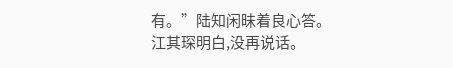有。”陆知闲昧着良心答。
江其琛明白,没再说话。